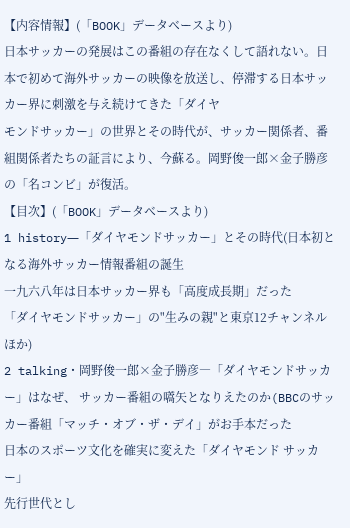【内容情報】(「BOOK」データベースより)
日本サッカーの発展はこの番組の存在なくして語れない。日本で初めて海外サッカーの映像を放送し、停滞する日本サッカー界に刺激を与え続けてきた「ダイヤ
モンドサッカー」の世界とその時代が、サッカー関係者、番組関係者たちの証言により、今蘇る。岡野俊一郎×金子勝彦の「名コンビ」が復活。
【目次】(「BOOK」データベースより)
1 history―「ダイヤモンドサッカー」とその時代(日本初となる海外サッカー情報番組の誕生
一九六八年は日本サッカー界も「高度成長期」だった
「ダイヤモンドサッカー」の"生みの親"と東京12チャンネル ほか)
2 talking・岡野俊一郎×金子勝彦―「ダイヤモンドサッカー」はなぜ、 サッカー番組の嚆矢となりえたのか(BBCのサッカー番組「マッチ・オブ・ザ・デイ」がお手本だった
日本のスポーツ文化を確実に変えた「ダイヤモンド サッカー」
先行世代とし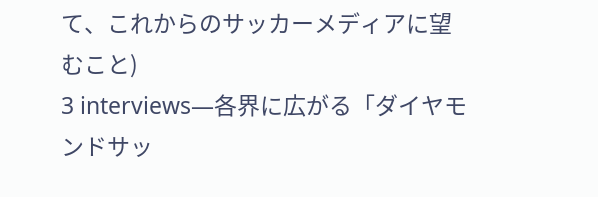て、これからのサッカーメディアに望むこと)
3 interviews―各界に広がる「ダイヤモンドサッ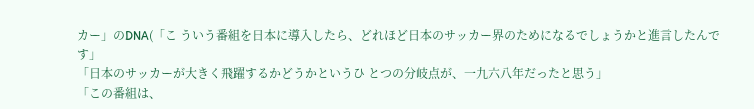カー」のDNA(「こ ういう番組を日本に導入したら、どれほど日本のサッカー界のためになるでしょうかと進言したんです」
「日本のサッカーが大きく飛躍するかどうかというひ とつの分岐点が、一九六八年だったと思う」
「この番組は、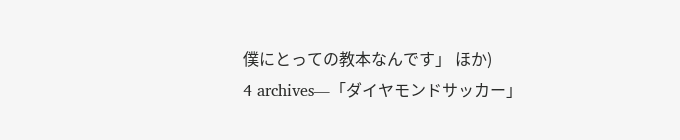僕にとっての教本なんです」 ほか)
4 archives―「ダイヤモンドサッカー」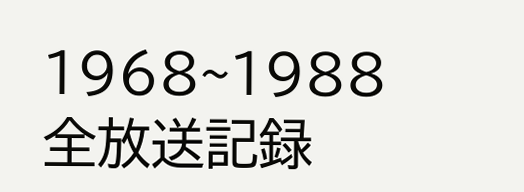1968~1988全放送記録